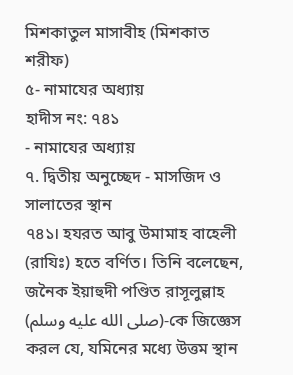মিশকাতুল মাসাবীহ (মিশকাত শরীফ)
৫- নামাযের অধ্যায়
হাদীস নং: ৭৪১
- নামাযের অধ্যায়
৭. দ্বিতীয় অনুচ্ছেদ - মাসজিদ ও সালাতের স্থান
৭৪১। হযরত আবু উমামাহ বাহেলী (রাযিঃ) হতে বর্ণিত। তিনি বলেছেন, জনৈক ইয়াহুদী পণ্ডিত রাসূলুল্লাহ (صلى الله عليه وسلم)-কে জিজ্ঞেস করল যে, যমিনের মধ্যে উত্তম স্থান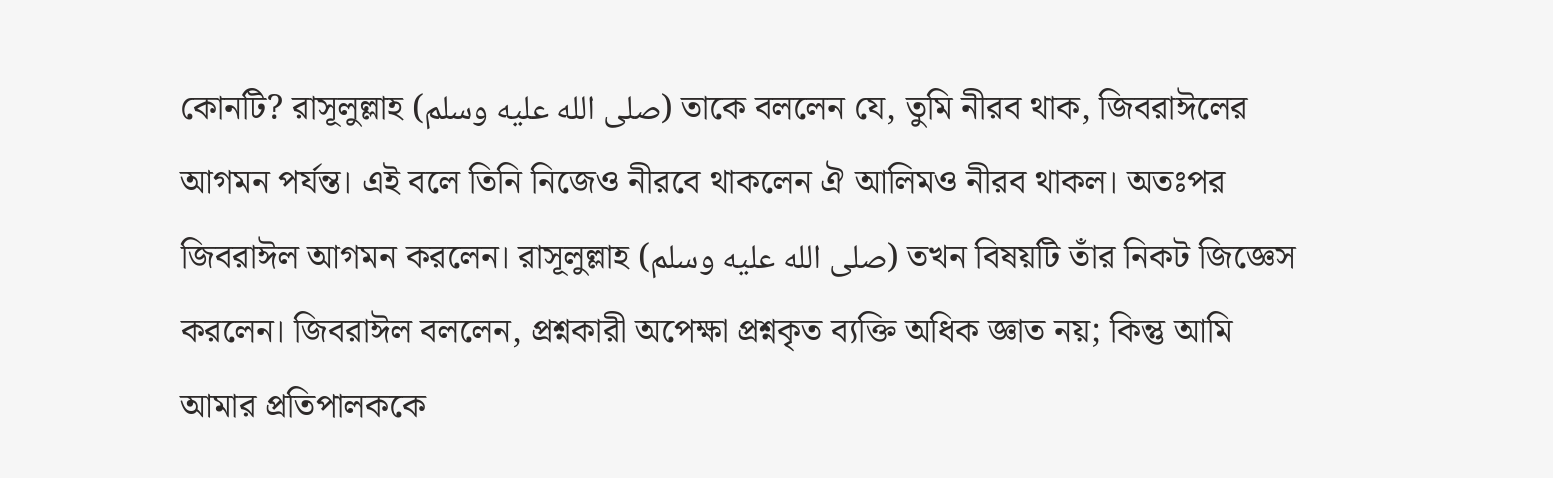কোনটি? রাসূলুল্লাহ (صلى الله عليه وسلم) তাকে বললেন যে, তুমি নীরব থাক, জিবরাঈলের আগমন পর্যন্ত। এই বলে তিনি নিজেও নীরবে থাকলেন ঐ আলিমও নীরব থাকল। অতঃপর জিবরাঈল আগমন করলেন। রাসূলুল্লাহ (صلى الله عليه وسلم) তখন বিষয়টি তাঁর নিকট জিজ্ঞেস করলেন। জিবরাঈল বললেন, প্রশ্নকারী অপেক্ষা প্রশ্নকৃত ব্যক্তি অধিক জ্ঞাত নয়; কিন্তু আমি আমার প্রতিপালককে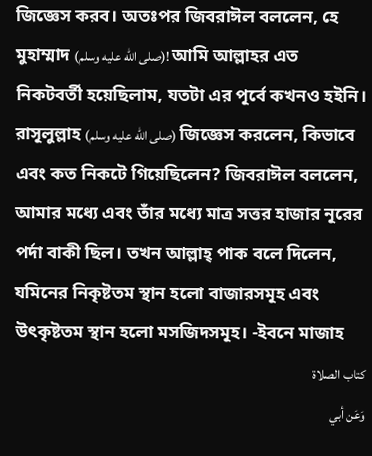জিজ্ঞেস করব। অতঃপর জিবরাঈল বললেন, হে মুহাম্মাদ (صلى الله عليه وسلم)! আমি আল্লাহর এত নিকটবর্তী হয়েছিলাম, যতটা এর পূর্বে কখনও হইনি। রাসূলুল্লাহ (صلى الله عليه وسلم) জিজ্ঞেস করলেন, কিভাবে এবং কত নিকটে গিয়েছিলেন? জিবরাঈল বললেন, আমার মধ্যে এবং তাঁর মধ্যে মাত্র সত্তর হাজার নূরের পর্দা বাকী ছিল। তখন আল্লাহ্ পাক বলে দিলেন, যমিনের নিকৃষ্টতম স্থান হলো বাজারসমূহ এবং উৎকৃষ্টতম স্থান হলো মসজিদসমূহ। -ইবনে মাজাহ
كتاب الصلاة
وَعَن أبي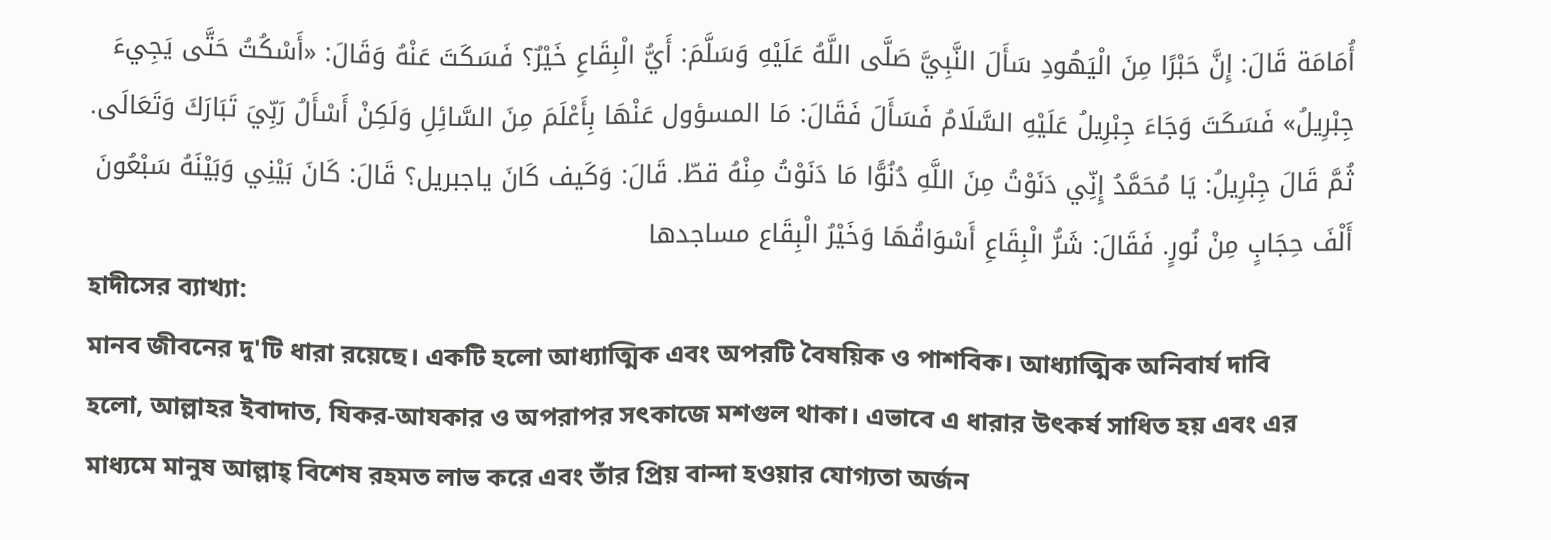أُمَامَة قَالَ: إِنَّ حَبْرًا مِنَ الْيَهُودِ سَأَلَ النَّبِيَّ صَلَّى اللَّهُ عَلَيْهِ وَسَلَّمَ: أَيُّ الْبِقَاعِ خَيْرٌ؟ فَسَكَتَ عَنْهُ وَقَالَ: «أَسْكُتُ حَتَّى يَجِيءَ جِبْرِيلُ» فَسَكَتَ وَجَاءَ جِبْرِيلُ عَلَيْهِ السَّلَامُ فَسَأَلَ فَقَالَ: مَا المسؤول عَنْهَا بِأَعْلَمَ مِنَ السَّائِلِ وَلَكِنْ أَسْأَلُ رَبِّيَ تَبَارَكَ وَتَعَالَى. ثُمَّ قَالَ جِبْرِيلُ: يَا مُحَمَّدُ إِنِّي دَنَوْتُ مِنَ اللَّهِ دُنُوًّا مَا دَنَوْتُ مِنْهُ قطّ. قَالَ: وَكَيف كَانَ ياجبريل؟ قَالَ: كَانَ بَيْنِي وَبَيْنَهُ سَبْعُونَ أَلْفَ حِجَابٍ مِنْ نُورٍ. فَقَالَ: شَرُّ الْبِقَاعِ أَسْوَاقُهَا وَخَيْرُ الْبِقَاع مساجدها
হাদীসের ব্যাখ্যা:
মানব জীবনের দু'টি ধারা রয়েছে। একটি হলো আধ্যাত্মিক এবং অপরটি বৈষয়িক ও পাশবিক। আধ্যাত্মিক অনিবার্য দাবি হলো, আল্লাহর ইবাদাত, যিকর-আযকার ও অপরাপর সৎকাজে মশগুল থাকা। এভাবে এ ধারার উৎকর্ষ সাধিত হয় এবং এর মাধ্যমে মানুষ আল্লাহ্ বিশেষ রহমত লাভ করে এবং তাঁর প্রিয় বান্দা হওয়ার যোগ্যতা অর্জন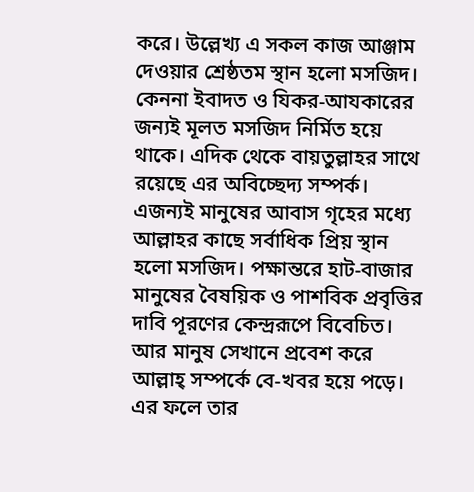করে। উল্লেখ্য এ সকল কাজ আঞ্জাম দেওয়ার শ্রেষ্ঠতম স্থান হলো মসজিদ। কেননা ইবাদত ও যিকর-আযকারের জন্যই মূলত মসজিদ নির্মিত হয়ে থাকে। এদিক থেকে বায়তুল্লাহর সাথে রয়েছে এর অবিচ্ছেদ্য সম্পর্ক। এজন্যই মানুষের আবাস গৃহের মধ্যে আল্লাহর কাছে সর্বাধিক প্রিয় স্থান হলো মসজিদ। পক্ষান্তরে হাট-বাজার মানুষের বৈষয়িক ও পাশবিক প্রবৃত্তির দাবি পূরণের কেন্দ্ররূপে বিবেচিত। আর মানুষ সেখানে প্রবেশ করে আল্লাহ্ সম্পর্কে বে-খবর হয়ে পড়ে। এর ফলে তার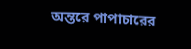অন্তরে পাপাচারের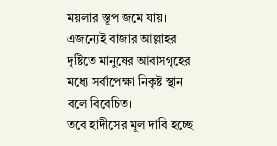ময়লার স্তূপ জমে যায়। এজন্যেই বাজার আল্লাহর দৃষ্টিতে মানুষের আবাসগৃহের মধ্যে সর্বাপেক্ষা নিকৃষ্ট স্থান বলে বিবেচিত।
তবে হাদীসের মূল দাবি হচ্ছে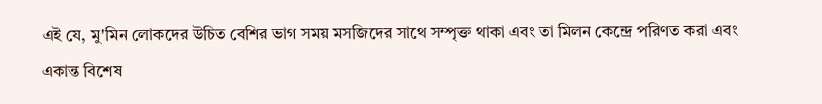এই যে, মু'মিন লোকদের উচিত বেশির ভাগ সময় মসজিদের সাথে সম্পৃক্ত থাকা এবং তা মিলন কেন্দ্রে পরিণত করা এবং একান্ত বিশেষ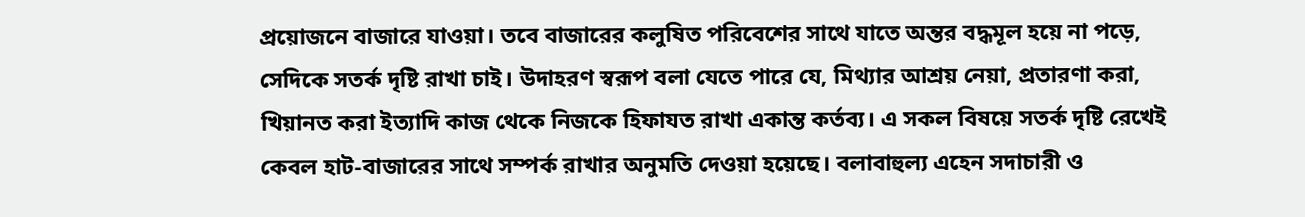প্রয়োজনে বাজারে যাওয়া। তবে বাজারের কলুষিত পরিবেশের সাথে যাতে অন্তর বদ্ধমূল হয়ে না পড়ে, সেদিকে সতর্ক দৃষ্টি রাখা চাই। উদাহরণ স্বরূপ বলা যেতে পারে যে, মিথ্যার আশ্রয় নেয়া, প্রতারণা করা, খিয়ানত করা ইত্যাদি কাজ থেকে নিজকে হিফাযত রাখা একান্ত কর্তব্য। এ সকল বিষয়ে সতর্ক দৃষ্টি রেখেই কেবল হাট-বাজারের সাথে সম্পর্ক রাখার অনুমতি দেওয়া হয়েছে। বলাবাহুল্য এহেন সদাচারী ও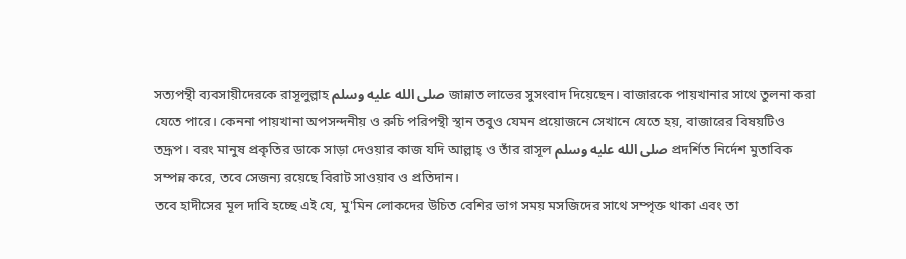সত্যপন্থী ব্যবসায়ীদেরকে রাসূলুল্লাহ صلى الله عليه وسلم জান্নাত লাভের সুসংবাদ দিয়েছেন। বাজারকে পায়খানার সাথে তুলনা করা যেতে পারে। কেননা পায়খানা অপসন্দনীয় ও রুচি পরিপন্থী স্থান তবুও যেমন প্রয়োজনে সেখানে যেতে হয়, বাজারের বিষয়টিও তদ্রূপ। বরং মানুষ প্রকৃতির ডাকে সাড়া দেওয়ার কাজ যদি আল্লাহ্ ও তাঁর রাসূল صلى الله عليه وسلم প্রদর্শিত নির্দেশ মুতাবিক সম্পন্ন করে, তবে সেজন্য রয়েছে বিরাট সাওয়াব ও প্রতিদান।
তবে হাদীসের মূল দাবি হচ্ছে এই যে, মু'মিন লোকদের উচিত বেশির ভাগ সময় মসজিদের সাথে সম্পৃক্ত থাকা এবং তা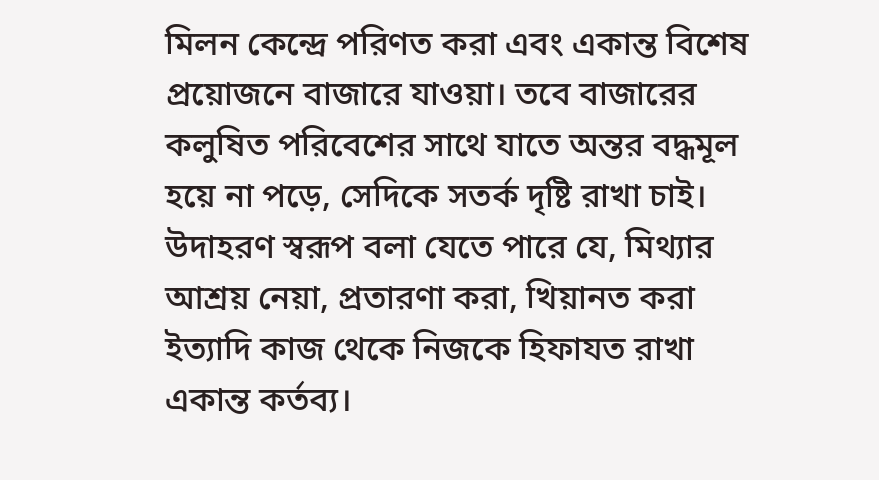মিলন কেন্দ্রে পরিণত করা এবং একান্ত বিশেষ প্রয়োজনে বাজারে যাওয়া। তবে বাজারের কলুষিত পরিবেশের সাথে যাতে অন্তর বদ্ধমূল হয়ে না পড়ে, সেদিকে সতর্ক দৃষ্টি রাখা চাই। উদাহরণ স্বরূপ বলা যেতে পারে যে, মিথ্যার আশ্রয় নেয়া, প্রতারণা করা, খিয়ানত করা ইত্যাদি কাজ থেকে নিজকে হিফাযত রাখা একান্ত কর্তব্য।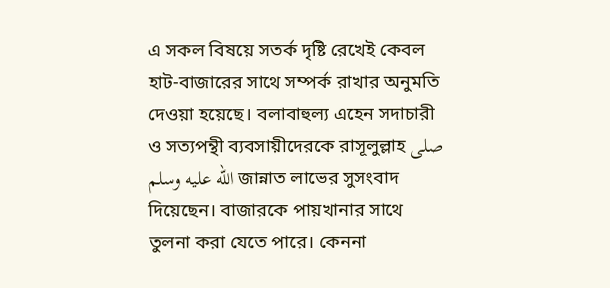এ সকল বিষয়ে সতর্ক দৃষ্টি রেখেই কেবল হাট-বাজারের সাথে সম্পর্ক রাখার অনুমতি দেওয়া হয়েছে। বলাবাহুল্য এহেন সদাচারী ও সত্যপন্থী ব্যবসায়ীদেরকে রাসূলুল্লাহ صلى الله عليه وسلم জান্নাত লাভের সুসংবাদ দিয়েছেন। বাজারকে পায়খানার সাথে তুলনা করা যেতে পারে। কেননা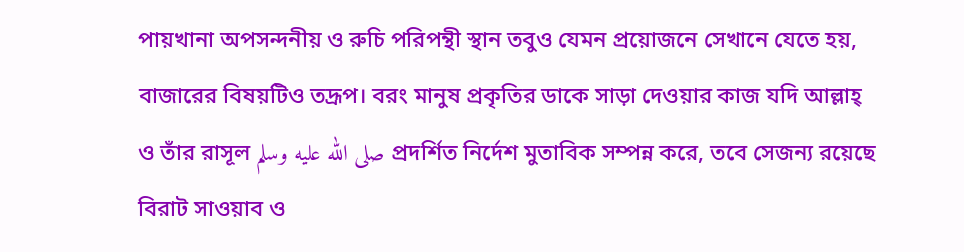পায়খানা অপসন্দনীয় ও রুচি পরিপন্থী স্থান তবুও যেমন প্রয়োজনে সেখানে যেতে হয়, বাজারের বিষয়টিও তদ্রূপ। বরং মানুষ প্রকৃতির ডাকে সাড়া দেওয়ার কাজ যদি আল্লাহ্ ও তাঁর রাসূল صلى الله عليه وسلم প্রদর্শিত নির্দেশ মুতাবিক সম্পন্ন করে, তবে সেজন্য রয়েছে বিরাট সাওয়াব ও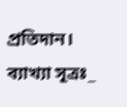প্রতিদান।
ব্যাখ্যা সূত্রঃ_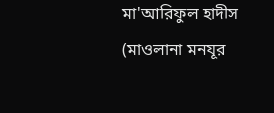মা'আরিফুল হাদীস (মাওলানা মনযূর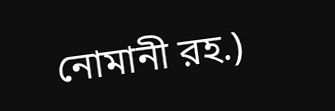নোমানী রহ.)